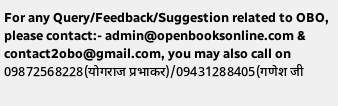For any Query/Feedback/Suggestion related to OBO, please contact:- admin@openbooksonline.com & contact2obo@gmail.com, you may also call on 09872568228(योगराज प्रभाकर)/09431288405(गणेश जी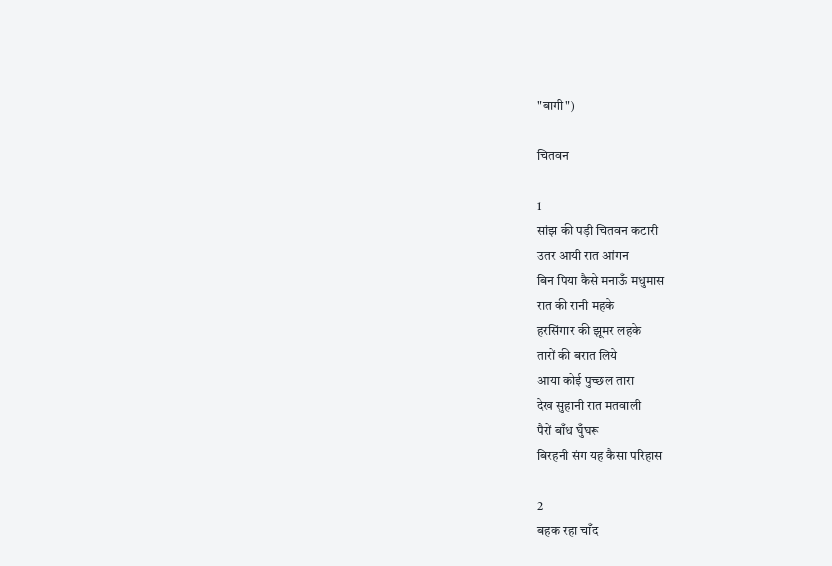"बागी")

चितवन

1
सांझ की पड़ी चितवन कटारी
उतर आयी रात आंगन
बिन पिया कैसे मनाऊँ मधुमास
रात की रानी महके
हरसिंगार की झूमर लहके
तारों की बरात लिये
आया कोई पुच्छल तारा
देख सुहानी रात मतवाली
पैरों बाँध घुँघरू
बिरहनी संग यह कैसा परिहास

2
बहक रहा चाँद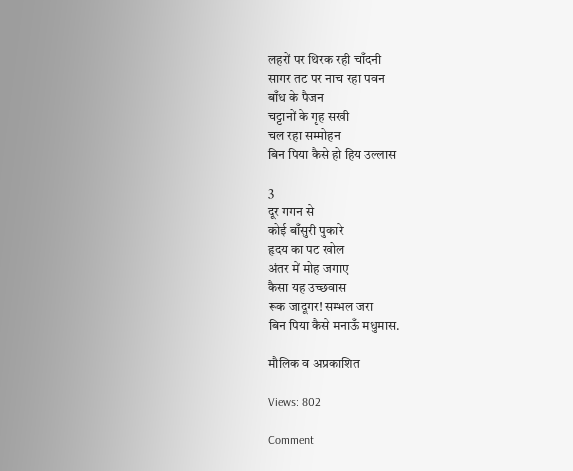लहरों पर थिरक रही चाँदनी
सागर तट पर नाच रहा पवन
बाँध के पैजन
चट्टानों के गृह सखी
चल रहा सम्मोहन
बिन पिया कैसे हो हिय उल्लास

3
दूर गगन से
कोई बाँसुरी पुकारे
हृदय का पट खोल
अंतर में मोह जगाए
कैसा यह उच्छवास
रूक जादूगर! सम्भल जरा
बिन पिया कैसे मनाऊँ मधुमास.

मौलिक व अप्रकाशित

Views: 802

Comment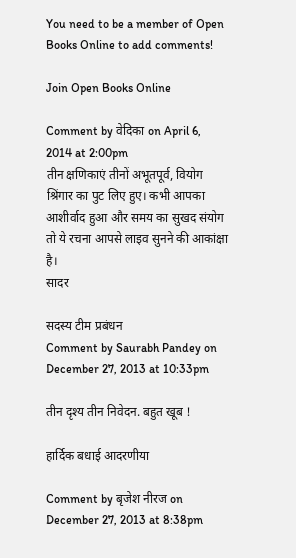You need to be a member of Open Books Online to add comments!

Join Open Books Online

Comment by वेदिका on April 6, 2014 at 2:00pm
तीन क्षणिकाएं तीनों अभूतपूर्व, वियोग श्रिंगार का पुट लिए हुए। कभी आपका आशीर्वाद हुआ और समय का सुखद संयोग तो ये रचना आपसे लाइव सुनने की आकांक्षा है।
सादर

सदस्य टीम प्रबंधन
Comment by Saurabh Pandey on December 27, 2013 at 10:33pm

तीन दृश्य तीन निवेदन. बहुत खूब !

हार्दिक बधाई आदरणीया

Comment by बृजेश नीरज on December 27, 2013 at 8:38pm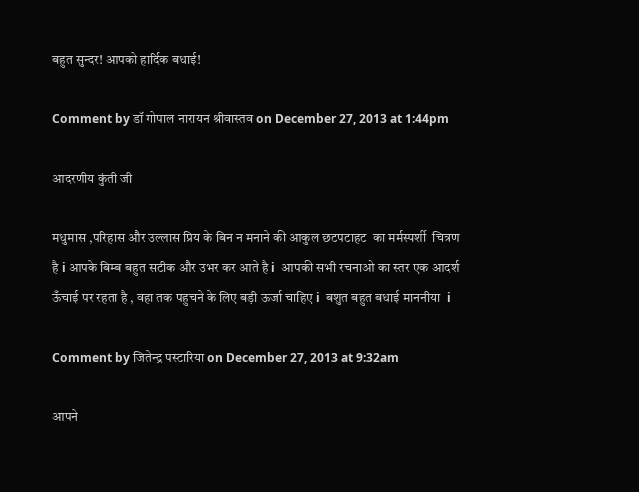बहुत सुन्दर! आपको हार्दिक बधाई!

Comment by डॉ गोपाल नारायन श्रीवास्तव on December 27, 2013 at 1:44pm

आदरणीय कुंती जी

मधुमास ,परिहास और उल्लास प्रिय के बिन न मनाने की आकुल छटपटाहट  का मर्मस्पर्शी  चित्रण है i आपके बिम्ब बहुत सटीक और उभर कर आते है i  आपकी सभी रचनाओ का स्तर एक आदर्श ऊँचाई पर रहता है , वहा तक पहुचने के लिए बड़ी ऊर्जा चाहिए i  बशुत बहुत बधाई माननीया  i

Comment by जितेन्द्र पस्टारिया on December 27, 2013 at 9:32am

आपने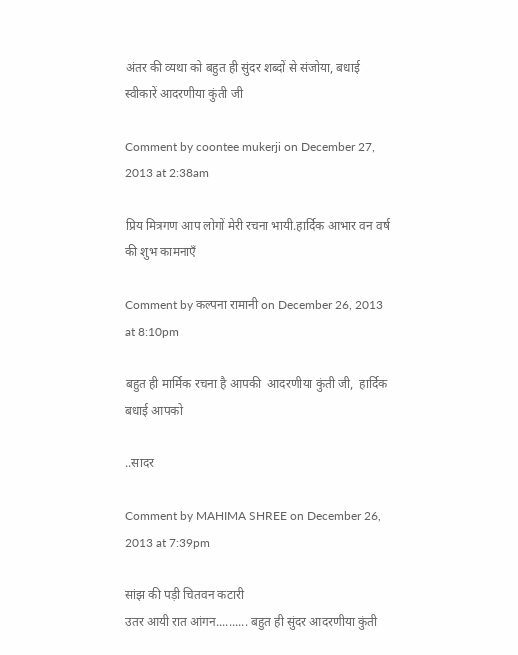अंतर की व्यथा को बहुत ही सुंदर शब्दों से संजोया, बधाई स्वीकारें आदरणीया कुंती जी

Comment by coontee mukerji on December 27, 2013 at 2:38am

प्रिय मित्रगण आप लोगों मेरी रचना भायी.हार्दिक आभार वन वर्ष की शुभ कामनाएँ

Comment by कल्पना रामानी on December 26, 2013 at 8:10pm

बहुत ही मार्मिक रचना है आपकी  आदरणीया कुंती जी,  हार्दिक बधाई आपको

..सादर

Comment by MAHIMA SHREE on December 26, 2013 at 7:39pm

सांझ की पड़ी चितवन कटारी
उतर आयी रात आंगन.......... बहुत ही सुंदर आदरणीया कुंती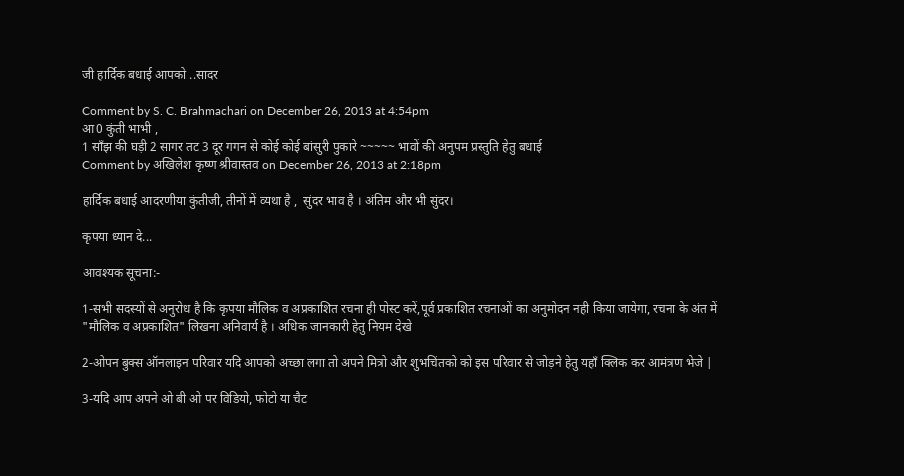जी हार्दिक बधाई आपको ..सादर

Comment by S. C. Brahmachari on December 26, 2013 at 4:54pm
आ0 कुंती भाभी ,
1 साँझ की घड़ी 2 सागर तट 3 दूर गगन से कोई कोई बांसुरी पुकारे ~~~~~ भावों की अनुपम प्रस्तुति हेतु बधाई
Comment by अखिलेश कृष्ण श्रीवास्तव on December 26, 2013 at 2:18pm

हार्दिक बधाई आदरणीया कुंतीजी, तीनों में व्यथा है ,  सुंदर भाव है । अंतिम और भी सुंदर।

कृपया ध्यान दे...

आवश्यक सूचना:-

1-सभी सदस्यों से अनुरोध है कि कृपया मौलिक व अप्रकाशित रचना ही पोस्ट करें,पूर्व प्रकाशित रचनाओं का अनुमोदन नही किया जायेगा, रचना के अंत में "मौलिक व अप्रकाशित" लिखना अनिवार्य है । अधिक जानकारी हेतु नियम देखे

2-ओपन बुक्स ऑनलाइन परिवार यदि आपको अच्छा लगा तो अपने मित्रो और शुभचिंतको को इस परिवार से जोड़ने हेतु यहाँ क्लिक कर आमंत्रण भेजे |

3-यदि आप अपने ओ बी ओ पर विडियो, फोटो या चैट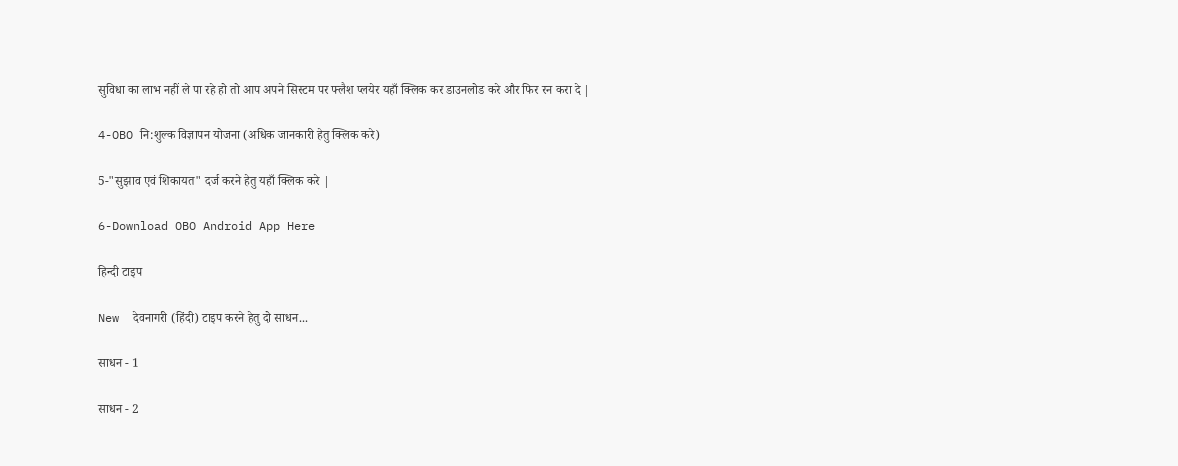सुविधा का लाभ नहीं ले पा रहे हो तो आप अपने सिस्टम पर फ्लैश प्लयेर यहाँ क्लिक कर डाउनलोड करे और फिर रन करा दे |

4-OBO नि:शुल्क विज्ञापन योजना (अधिक जानकारी हेतु क्लिक करे)

5-"सुझाव एवं शिकायत" दर्ज करने हेतु यहाँ क्लिक करे |

6-Download OBO Android App Here

हिन्दी टाइप

New  देवनागरी (हिंदी) टाइप करने हेतु दो साधन...

साधन - 1

साधन - 2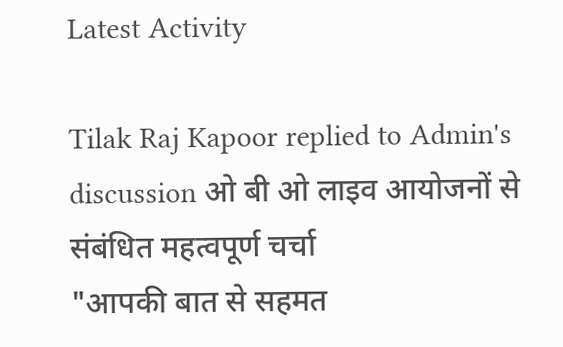Latest Activity

Tilak Raj Kapoor replied to Admin's discussion ओ बी ओ लाइव आयोजनों से संबंधित महत्वपूर्ण चर्चा
"आपकी बात से सहमत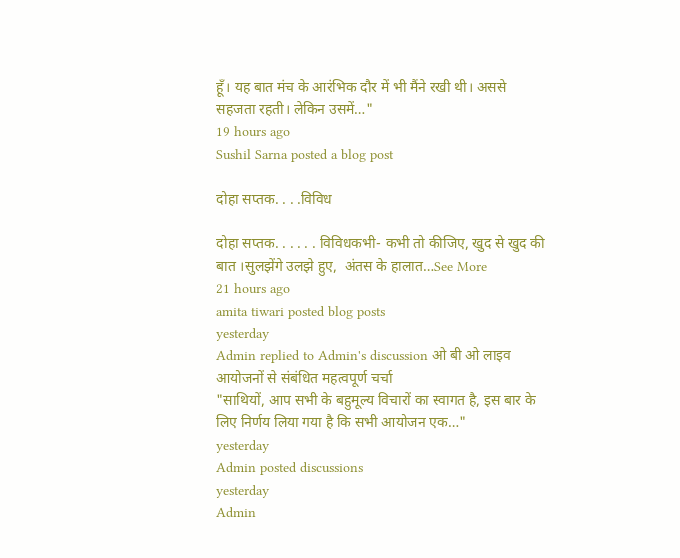हूँ। यह बात मंच के आरंभिक दौर में भी मैंने रखी थी। अससे सहजता रहती। लेकिन उसमें…"
19 hours ago
Sushil Sarna posted a blog post

दोहा सप्तक. . . .विविध

दोहा सप्तक. . . . . . विविधकभी- कभी तो कीजिए, खुद से खुद की बात ।सुलझेंगे उलझे हुए,  अंतस के हालात…See More
21 hours ago
amita tiwari posted blog posts
yesterday
Admin replied to Admin's discussion ओ बी ओ लाइव आयोजनों से संबंधित महत्वपूर्ण चर्चा
"साथियों, आप सभी के बहुमूल्य विचारों का स्वागत है, इस बार के लिए निर्णय लिया गया है कि सभी आयोजन एक…"
yesterday
Admin posted discussions
yesterday
Admin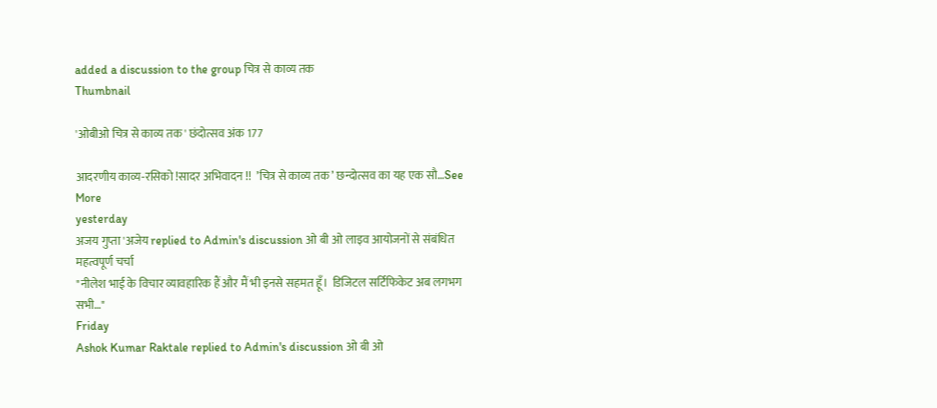added a discussion to the group चित्र से काव्य तक
Thumbnail

'ओबीओ चित्र से काव्य तक' छंदोत्सव अंक 177

आदरणीय काव्य-रसिको !सादर अभिवादन !!  ’चित्र से काव्य तक’ छन्दोत्सव का यह एक सौ…See More
yesterday
अजय गुप्ता 'अजेय replied to Admin's discussion ओ बी ओ लाइव आयोजनों से संबंधित महत्वपूर्ण चर्चा
"नीलेश भाई के विचार व्यावहारिक हैं और मैं भी इनसे सहमत हूँ।  डिजिटल सर्टिफिकेट अब लगभग सभी…"
Friday
Ashok Kumar Raktale replied to Admin's discussion ओ बी ओ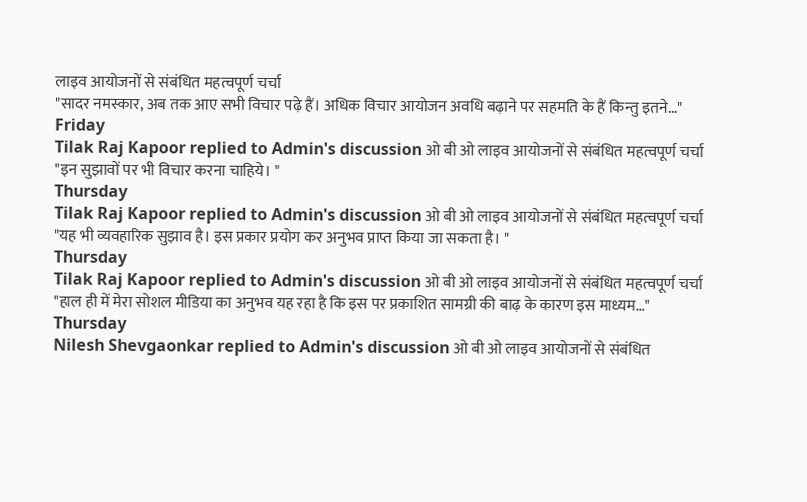लाइव आयोजनों से संबंधित महत्वपूर्ण चर्चा
"सादर नमस्कार, अब तक आए सभी विचार पढ़े हैं। अधिक विचार आयोजन अवधि बढ़ाने पर सहमति के हैं किन्तु इतने…"
Friday
Tilak Raj Kapoor replied to Admin's discussion ओ बी ओ लाइव आयोजनों से संबंधित महत्वपूर्ण चर्चा
"इन सुझावों पर भी विचार करना चाहिये। "
Thursday
Tilak Raj Kapoor replied to Admin's discussion ओ बी ओ लाइव आयोजनों से संबंधित महत्वपूर्ण चर्चा
"यह भी व्यवहारिक सुझाव है। इस प्रकार प्रयोग कर अनुभव प्राप्त किया जा सकता है। "
Thursday
Tilak Raj Kapoor replied to Admin's discussion ओ बी ओ लाइव आयोजनों से संबंधित महत्वपूर्ण चर्चा
"हाल ही में मेरा सोशल मीडिया का अनुभव यह रहा है कि इस पर प्रकाशित सामग्री की बाढ़ के कारण इस माध्यम…"
Thursday
Nilesh Shevgaonkar replied to Admin's discussion ओ बी ओ लाइव आयोजनों से संबंधित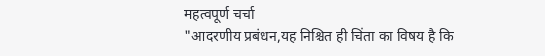महत्वपूर्ण चर्चा
"आदरणीय प्रबंधन,यह निश्चित ही चिंता का विषय है कि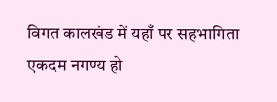विगत कालखंड में यहाँ पर सहभागिता एकदम नगण्य हो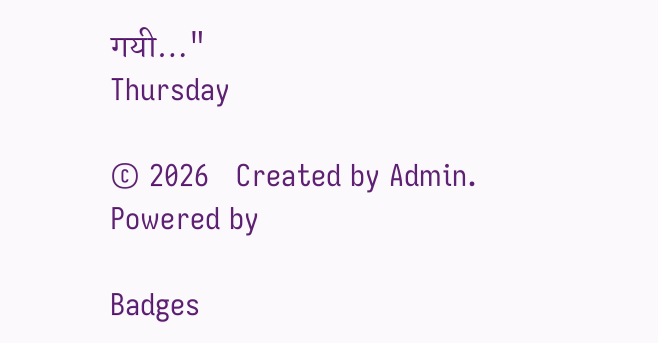गयी…"
Thursday

© 2026   Created by Admin.   Powered by

Badges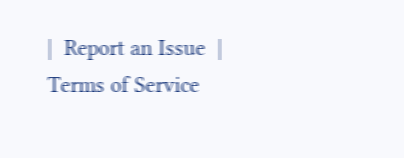|  Report an Issue  |  Terms of Service